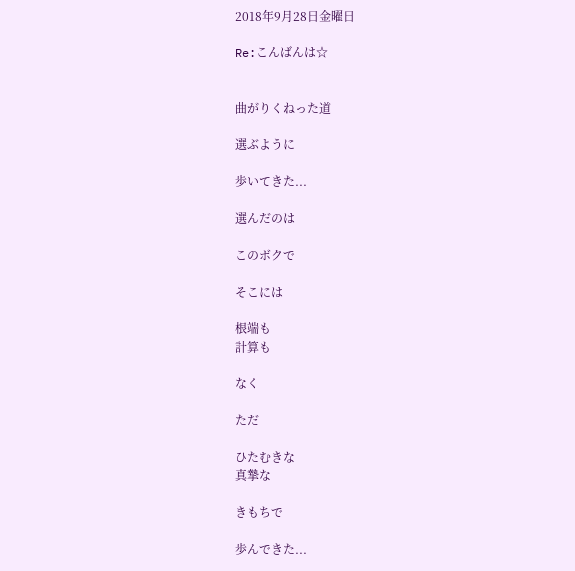2018年9月28日金曜日

Re:こんばんは☆


曲がりくねった道

選ぶように

歩いてきた...

選んだのは

このボクで

そこには

根端も
計算も

なく

ただ

ひたむきな
真摯な

きもちで

歩んできた...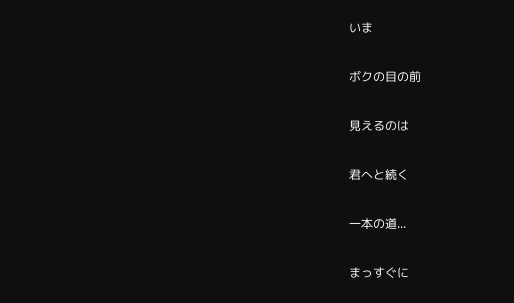いま

ボクの目の前

見えるのは

君へと続く

一本の道...

まっすぐに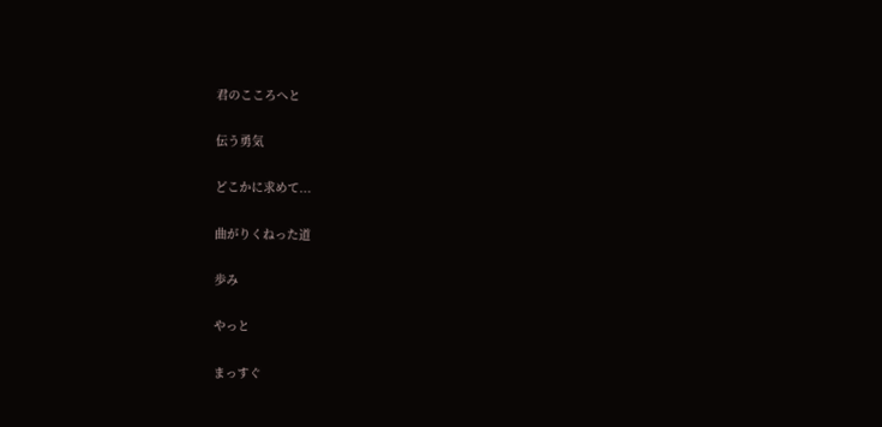君のこころへと

伝う勇気

どこかに求めて...

曲がりくねった道

歩み

やっと

まっすぐ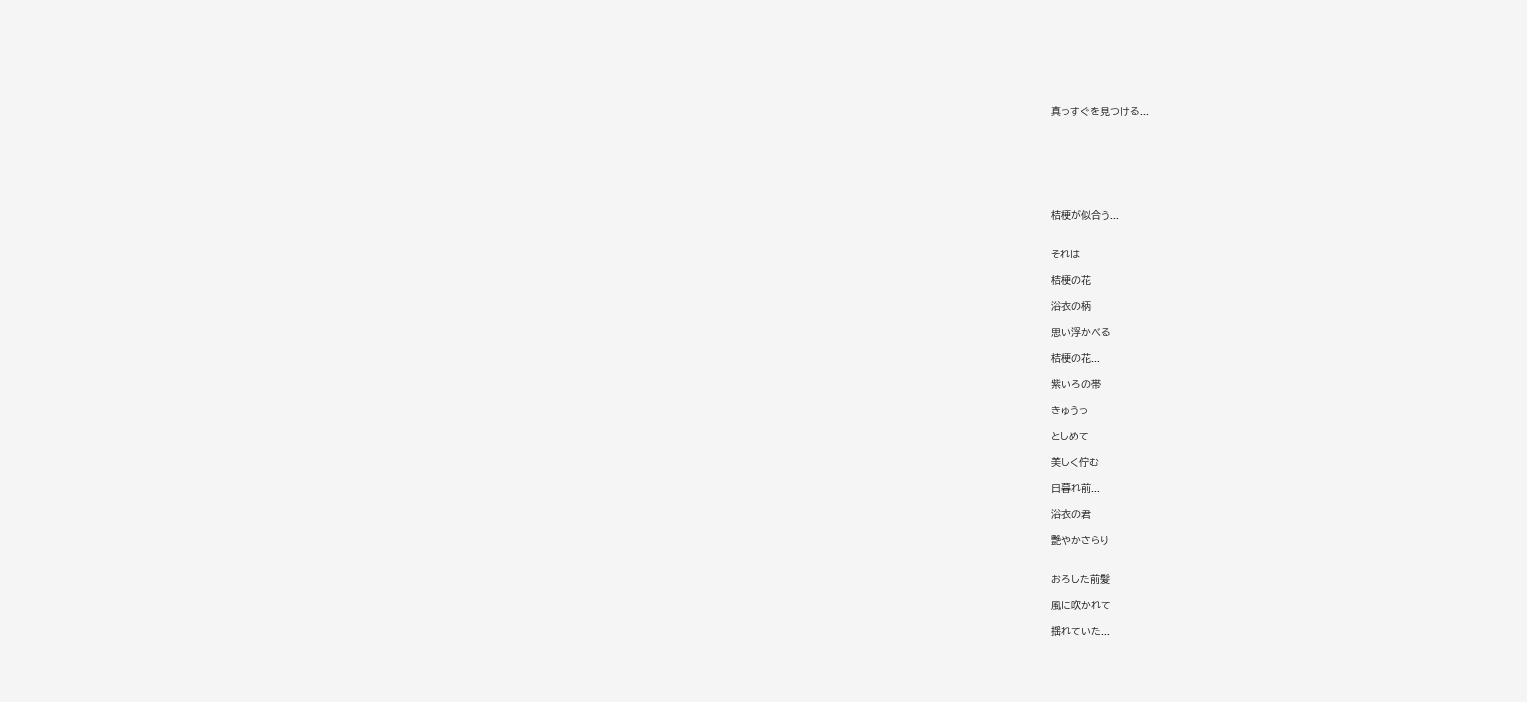真っすぐを見つける...







桔梗が似合う...


それは

桔梗の花

浴衣の柄

思い浮かべる

桔梗の花...

紫いろの帯

きゅうっ

としめて

美しく佇む

日暮れ前...

浴衣の君

艶やかさらり


おろした前髪

風に吹かれて

揺れていた...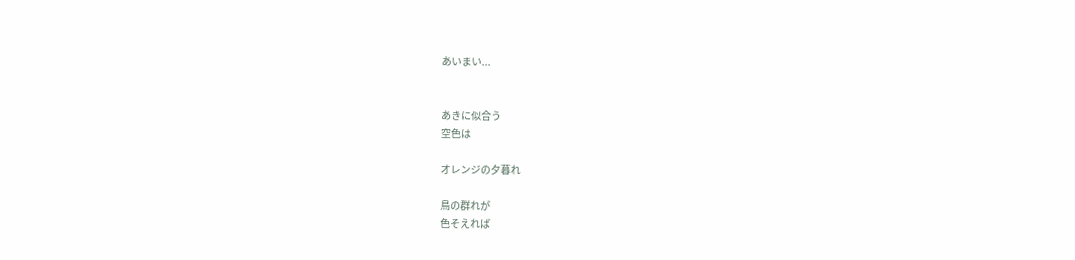あいまい...


あきに似合う
空色は

オレンジの夕暮れ

鳥の群れが
色そえれば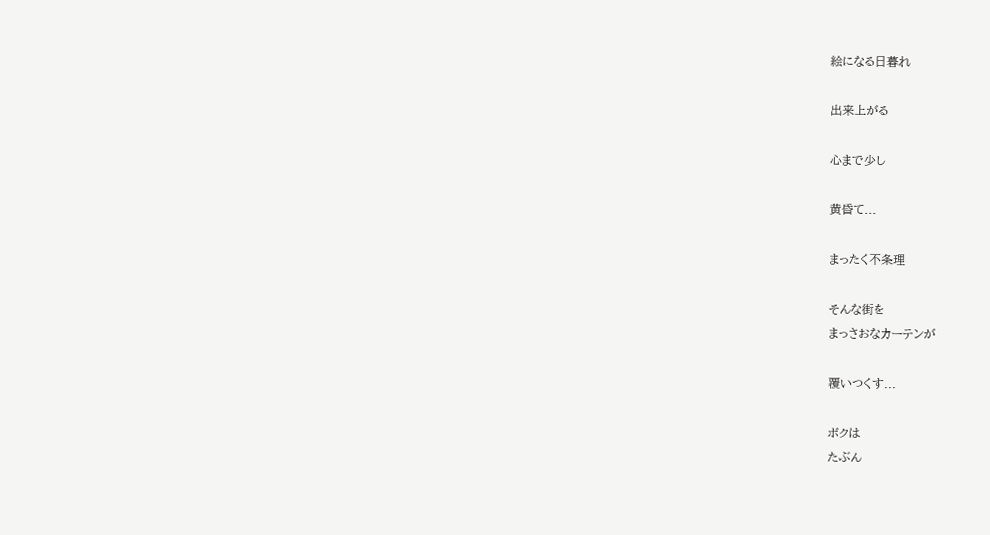絵になる日暮れ

出来上がる

心まで少し

黄昏て...

まったく不条理

そんな街を
まっさおなカーテンが

覆いつくす...

ボクは
たぶん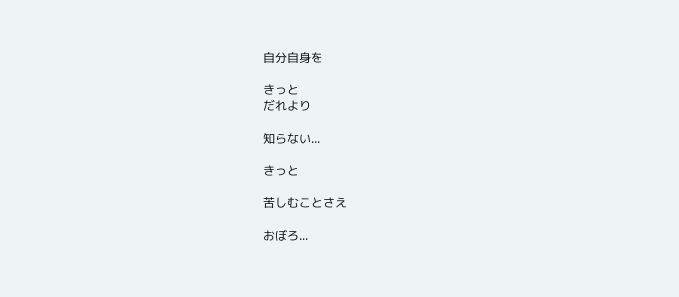自分自身を

きっと
だれより

知らない...

きっと

苦しむことさえ

おぼろ...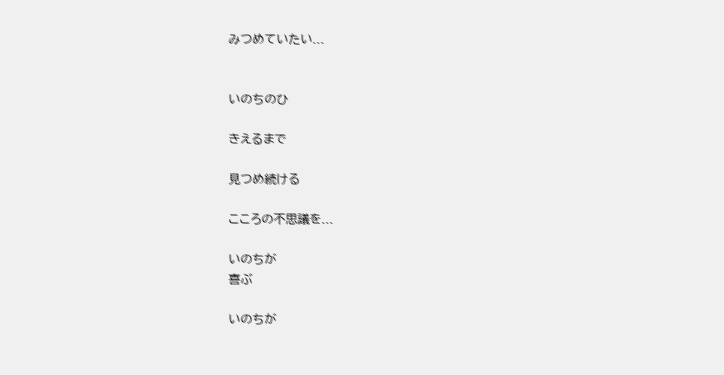みつめていたい...


いのちのひ

きえるまで

見つめ続ける

こころの不思議を...

いのちが
喜ぶ

いのちが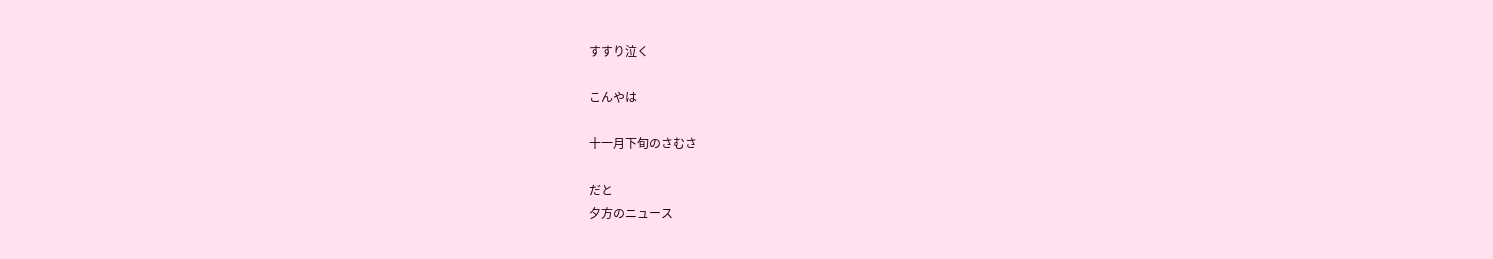すすり泣く

こんやは

十一月下旬のさむさ

だと
夕方のニュース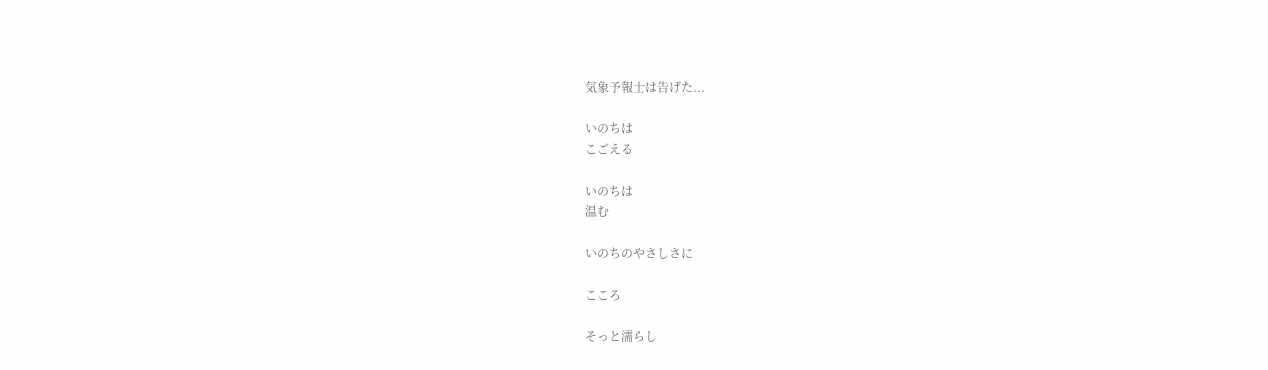気象予報士は告げた...

いのちは
こごえる

いのちは
温む

いのちのやさしさに

こころ

そっと濡らし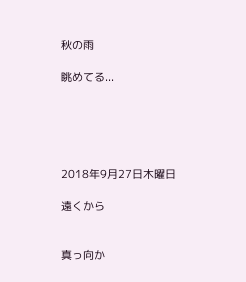秋の雨

眺めてる...





2018年9月27日木曜日

遠くから


真っ向か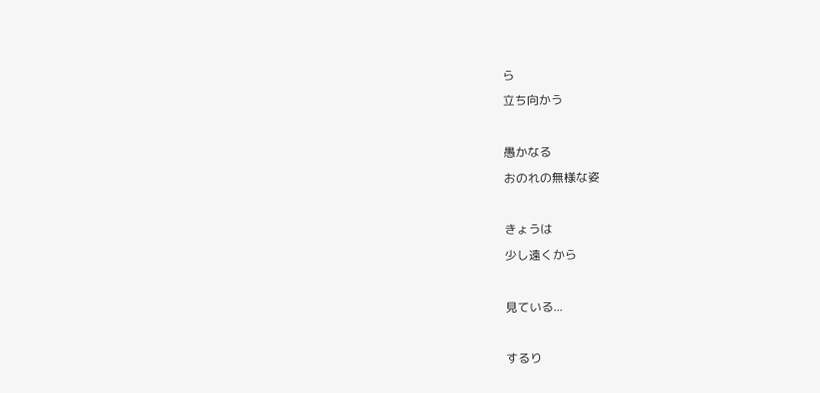ら
立ち向かう

愚かなる
おのれの無様な姿

きょうは
少し遠くから

見ている...

するり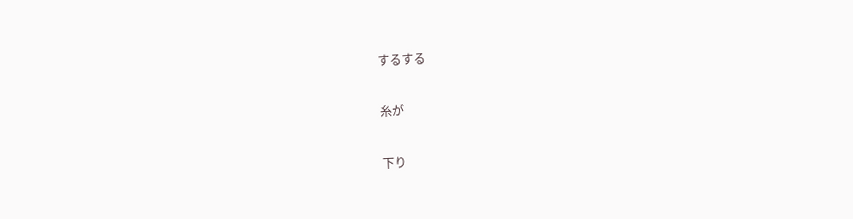するする

糸が

下り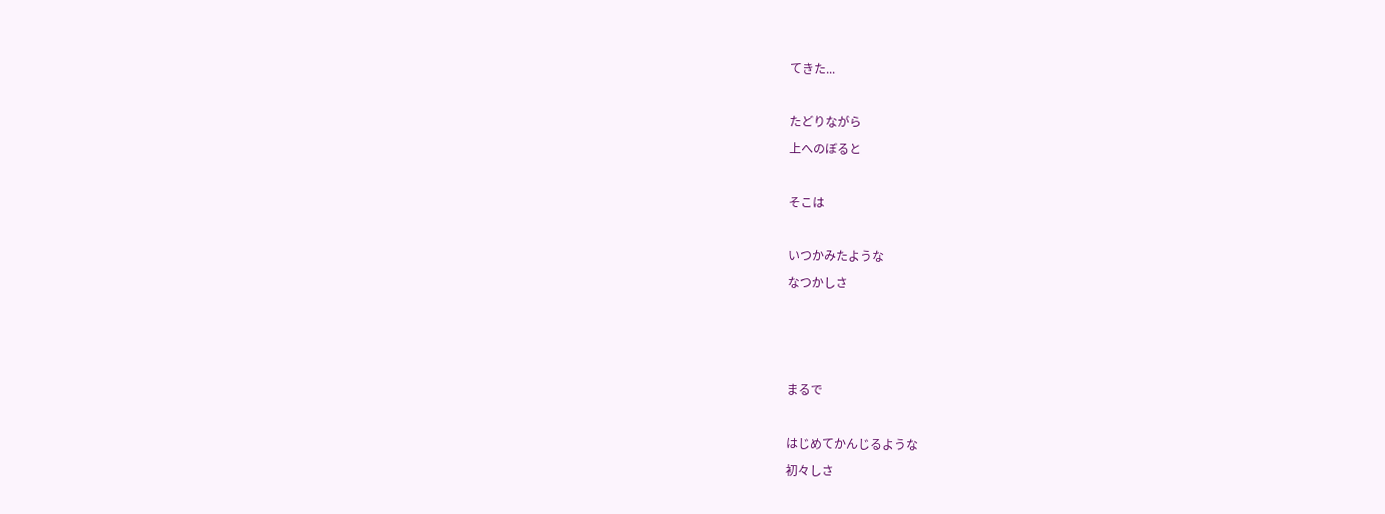てきた...

たどりながら
上へのぼると

そこは

いつかみたような
なつかしさ



まるで

はじめてかんじるような
初々しさ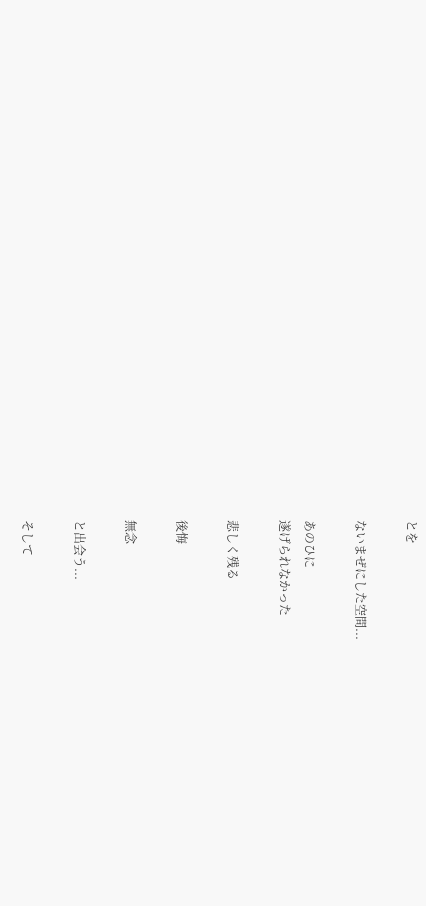とを

ないまぜにした空間...

あのひに
遂げられなかった

悲しく残る

後悔

無念

と出会う...

そして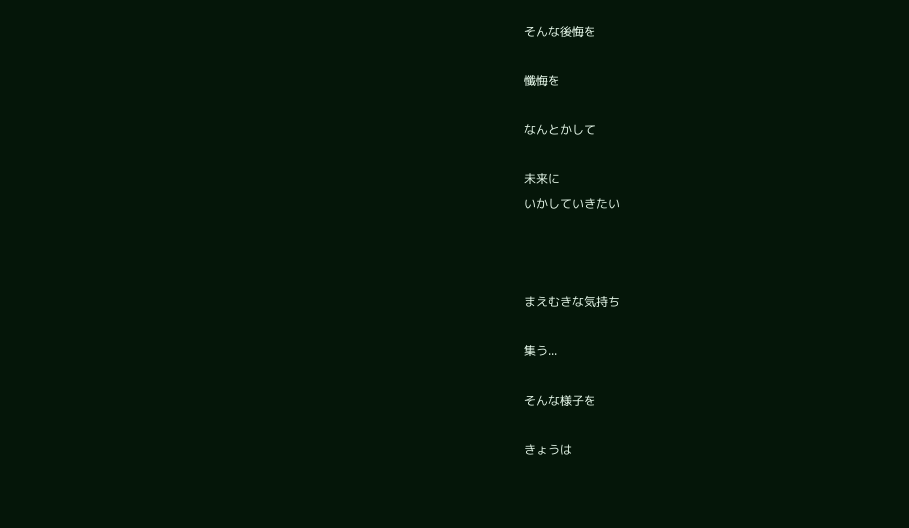そんな後悔を

懺悔を

なんとかして

未来に
いかしていきたい



まえむきな気持ち

集う...

そんな様子を

きょうは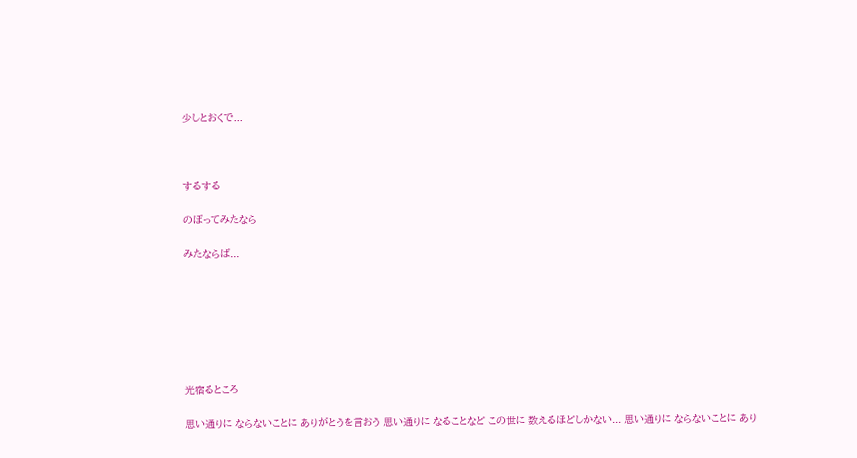少しとおくで...



するする

のぼってみたなら

みたならば...







光宿るところ

思い通りに ならないことに ありがとうを言おう 思い通りに なることなど この世に 数えるほどしかない... 思い通りに ならないことに あり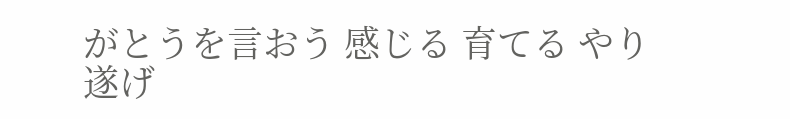がとうを言おう 感じる 育てる やり遂げ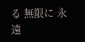る 無限に 永遠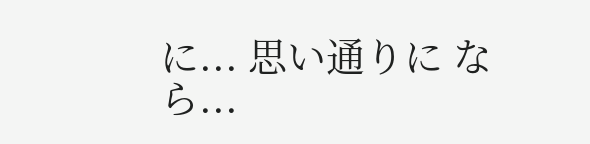に... 思い通りに なら...